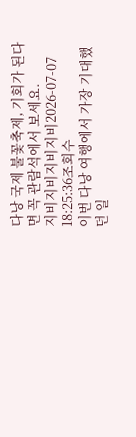다낭 국제 불꽃축제, 기회가 된다면 꼭 관람석에서 보세요.
지비지비지비지비2026-07-07 18:25:36조회수
이번 다낭 여행에서 가장 기대했던 일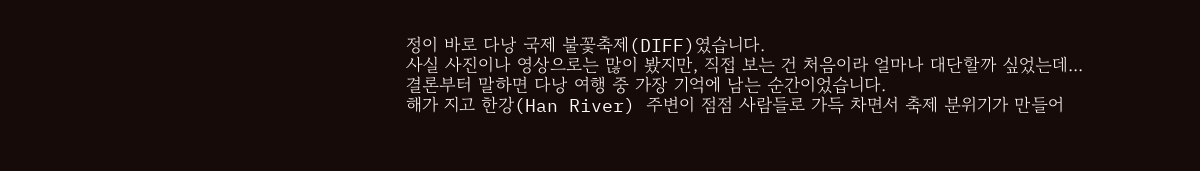정이 바로 다낭 국제 불꽃축제(DIFF)였습니다.
사실 사진이나 영상으로는 많이 봤지만, 직접 보는 건 처음이라 얼마나 대단할까 싶었는데...
결론부터 말하면 다낭 여행 중 가장 기억에 남는 순간이었습니다.
해가 지고 한강(Han River) 주변이 점점 사람들로 가득 차면서 축제 분위기가 만들어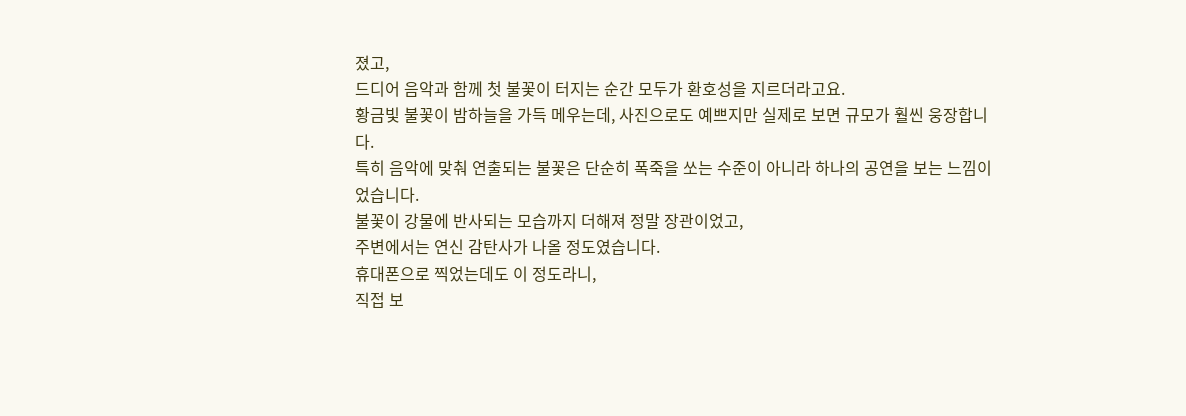졌고,
드디어 음악과 함께 첫 불꽃이 터지는 순간 모두가 환호성을 지르더라고요.
황금빛 불꽃이 밤하늘을 가득 메우는데, 사진으로도 예쁘지만 실제로 보면 규모가 훨씬 웅장합니다.
특히 음악에 맞춰 연출되는 불꽃은 단순히 폭죽을 쏘는 수준이 아니라 하나의 공연을 보는 느낌이었습니다.
불꽃이 강물에 반사되는 모습까지 더해져 정말 장관이었고,
주변에서는 연신 감탄사가 나올 정도였습니다.
휴대폰으로 찍었는데도 이 정도라니,
직접 보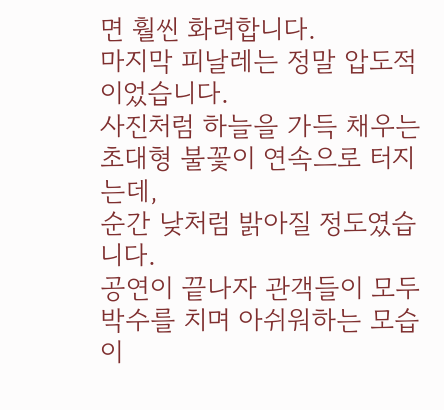면 훨씬 화려합니다.
마지막 피날레는 정말 압도적이었습니다.
사진처럼 하늘을 가득 채우는 초대형 불꽃이 연속으로 터지는데,
순간 낮처럼 밝아질 정도였습니다.
공연이 끝나자 관객들이 모두 박수를 치며 아쉬워하는 모습이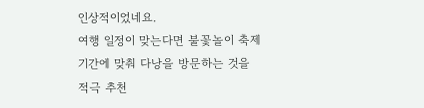인상적이었네요.
여행 일정이 맞는다면 불꽃놀이 축제 기간에 맞춰 다낭을 방문하는 것을 적극 추천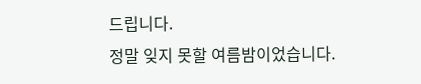드립니다.
정말 잊지 못할 여름밤이었습니다.